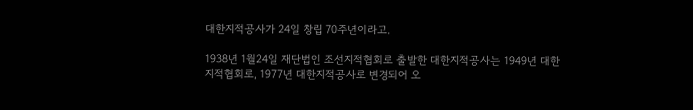대한지적공사가 24일 창립 70주년이라고.

1938년 1월24일 재단법인 조선지적협회로 출발한 대한지적공사는 1949년 대한지적협회로, 1977년 대한지적공사로 변경되어 오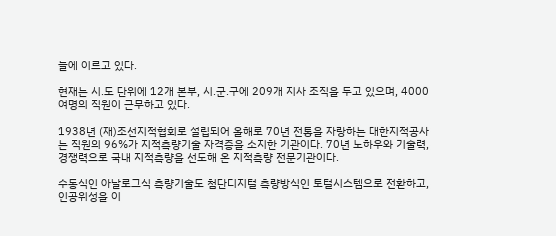늘에 이르고 있다.

현재는 시.도 단위에 12개 본부, 시.군.구에 209개 지사 조직을 두고 있으며, 4000여명의 직원이 근무하고 있다.

1938년 (재)조선지적협회로 설립되어 올해로 70년 전통을 자랑하는 대한지적공사는 직원의 96%가 지적측량기술 자격증을 소지한 기관이다. 70년 노하우와 기술력, 경쟁력으로 국내 지적측량을 선도해 온 지적측량 전문기관이다.

수동식인 아날로그식 측량기술도 첨단디지털 측량방식인 토털시스템으로 전환하고, 인공위성을 이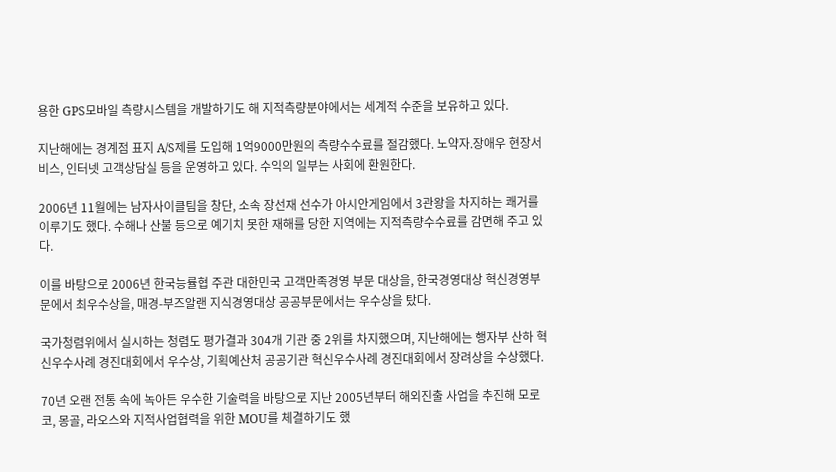용한 GPS모바일 측량시스템을 개발하기도 해 지적측량분야에서는 세계적 수준을 보유하고 있다.

지난해에는 경계점 표지 A/S제를 도입해 1억9000만원의 측량수수료를 절감했다. 노약자.장애우 현장서비스, 인터넷 고객상담실 등을 운영하고 있다. 수익의 일부는 사회에 환원한다.

2006년 11월에는 남자사이클팀을 창단, 소속 장선재 선수가 아시안게임에서 3관왕을 차지하는 쾌거를 이루기도 했다. 수해나 산불 등으로 예기치 못한 재해를 당한 지역에는 지적측량수수료를 감면해 주고 있다.

이를 바탕으로 2006년 한국능률협 주관 대한민국 고객만족경영 부문 대상을, 한국경영대상 혁신경영부문에서 최우수상을, 매경-부즈알랜 지식경영대상 공공부문에서는 우수상을 탔다.

국가청렴위에서 실시하는 청렴도 평가결과 304개 기관 중 2위를 차지했으며, 지난해에는 행자부 산하 혁신우수사례 경진대회에서 우수상, 기획예산처 공공기관 혁신우수사례 경진대회에서 장려상을 수상했다.

70년 오랜 전통 속에 녹아든 우수한 기술력을 바탕으로 지난 2005년부터 해외진출 사업을 추진해 모로코, 몽골, 라오스와 지적사업협력을 위한 MOU를 체결하기도 했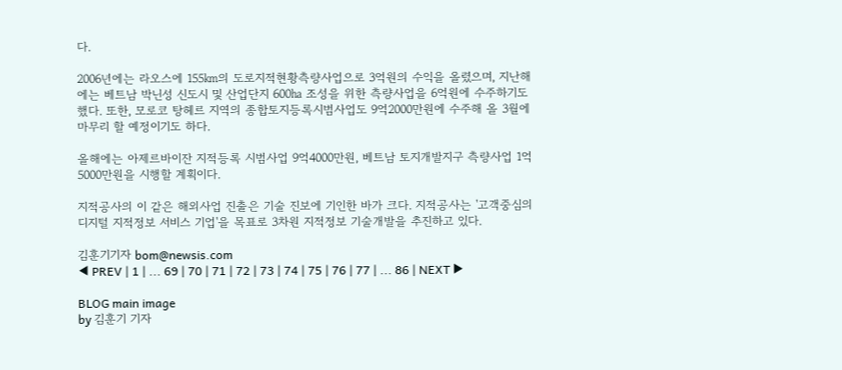다.

2006년에는 라오스에 155㎞의 도로지적현황측량사업으로 3억원의 수익을 올렸으며, 지난해에는 베트남 박닌성 신도시 및 산업단지 600㏊ 조성을 위한 측량사업을 6억원에 수주하기도 했다. 또한, 모로코 탕헤르 지역의 종합토지등록시범사업도 9억2000만원에 수주해 올 3월에 마무리 할 예정이기도 하다.

올해에는 아제르바이잔 지적등록 시범사업 9억4000만원, 베트남 토지개발지구 측량사업 1억5000만원을 시행할 계획이다.

지적공사의 이 같은 해외사업 진출은 기술 진보에 기인한 바가 크다. 지적공사는 '고객중심의 디지털 지적정보 서비스 기업'을 목표로 3차원 지적정보 기술개발을 추진하고 있다.

김훈기기자 bom@newsis.com
◀ PREV | 1 | ... 69 | 70 | 71 | 72 | 73 | 74 | 75 | 76 | 77 | ... 86 | NEXT ▶

BLOG main image
by 김훈기 기자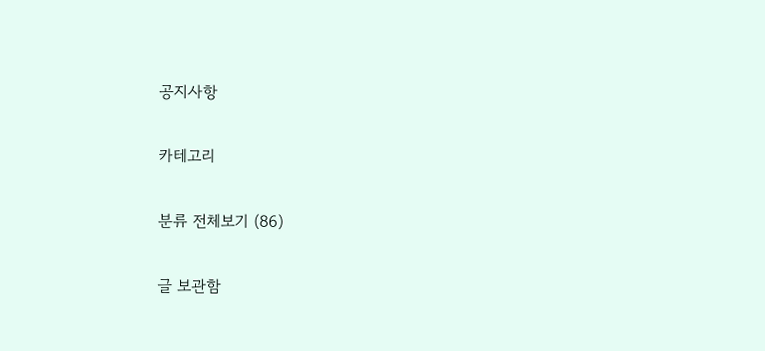공지사항

카테고리

분류 전체보기 (86)

글 보관함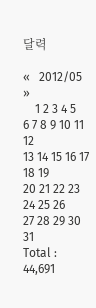달력

«   2012/05   »
    1 2 3 4 5
6 7 8 9 10 11 12
13 14 15 16 17 18 19
20 21 22 23 24 25 26
27 28 29 30 31
Total : 44,691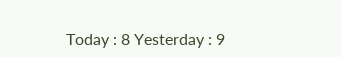Today : 8 Yesterday : 9